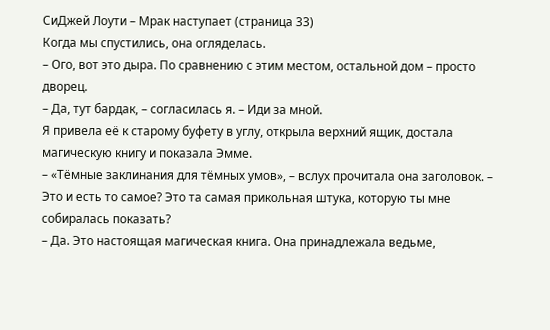СиДжей Лоути – Мрак наступает (страница 33)
Когда мы спустились, она огляделась.
– Ого, вот это дыра. По сравнению с этим местом, остальной дом – просто дворец.
– Да, тут бардак, – согласилась я. – Иди за мной.
Я привела её к старому буфету в углу, открыла верхний ящик, достала магическую книгу и показала Эмме.
– «Тёмные заклинания для тёмных умов», – вслух прочитала она заголовок. – Это и есть то самое? Это та самая прикольная штука, которую ты мне собиралась показать?
– Да. Это настоящая магическая книга. Она принадлежала ведьме,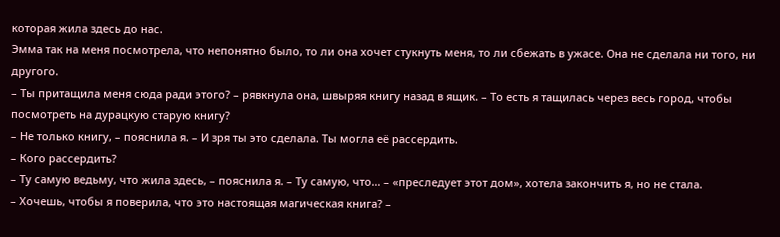которая жила здесь до нас.
Эмма так на меня посмотрела, что непонятно было, то ли она хочет стукнуть меня, то ли сбежать в ужасе. Она не сделала ни того, ни другого.
– Ты притащила меня сюда ради этого? – рявкнула она, швыряя книгу назад в ящик. – То есть я тащилась через весь город, чтобы посмотреть на дурацкую старую книгу?
– Не только книгу, – пояснила я. – И зря ты это сделала. Ты могла её рассердить.
– Кого рассердить?
– Ту самую ведьму, что жила здесь, – пояснила я. – Ту самую, что… – «преследует этот дом», хотела закончить я, но не стала.
– Хочешь, чтобы я поверила, что это настоящая магическая книга? –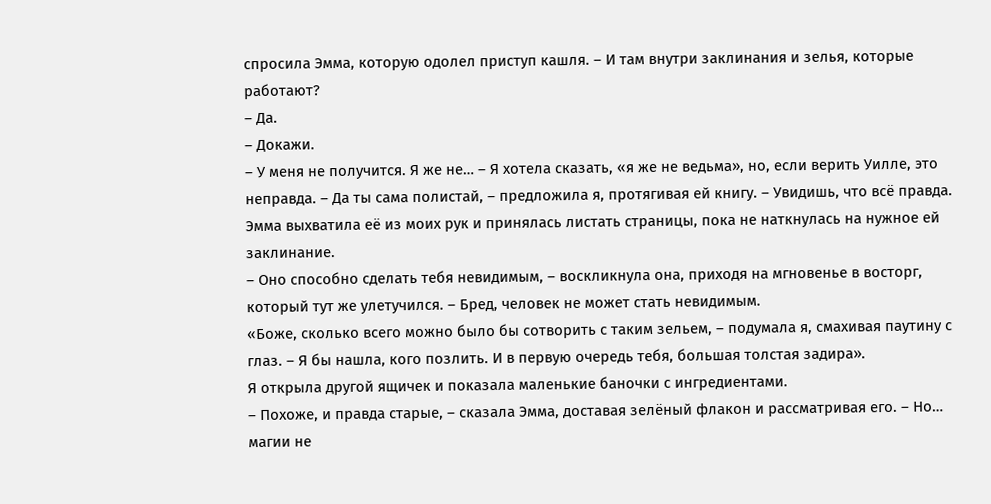спросила Эмма, которую одолел приступ кашля. – И там внутри заклинания и зелья, которые работают?
– Да.
– Докажи.
– У меня не получится. Я же не… – Я хотела сказать, «я же не ведьма», но, если верить Уилле, это неправда. – Да ты сама полистай, – предложила я, протягивая ей книгу. – Увидишь, что всё правда.
Эмма выхватила её из моих рук и принялась листать страницы, пока не наткнулась на нужное ей заклинание.
– Оно способно сделать тебя невидимым, – воскликнула она, приходя на мгновенье в восторг, который тут же улетучился. – Бред, человек не может стать невидимым.
«Боже, сколько всего можно было бы сотворить с таким зельем, – подумала я, смахивая паутину с глаз. – Я бы нашла, кого позлить. И в первую очередь тебя, большая толстая задира».
Я открыла другой ящичек и показала маленькие баночки с ингредиентами.
– Похоже, и правда старые, – сказала Эмма, доставая зелёный флакон и рассматривая его. – Но… магии не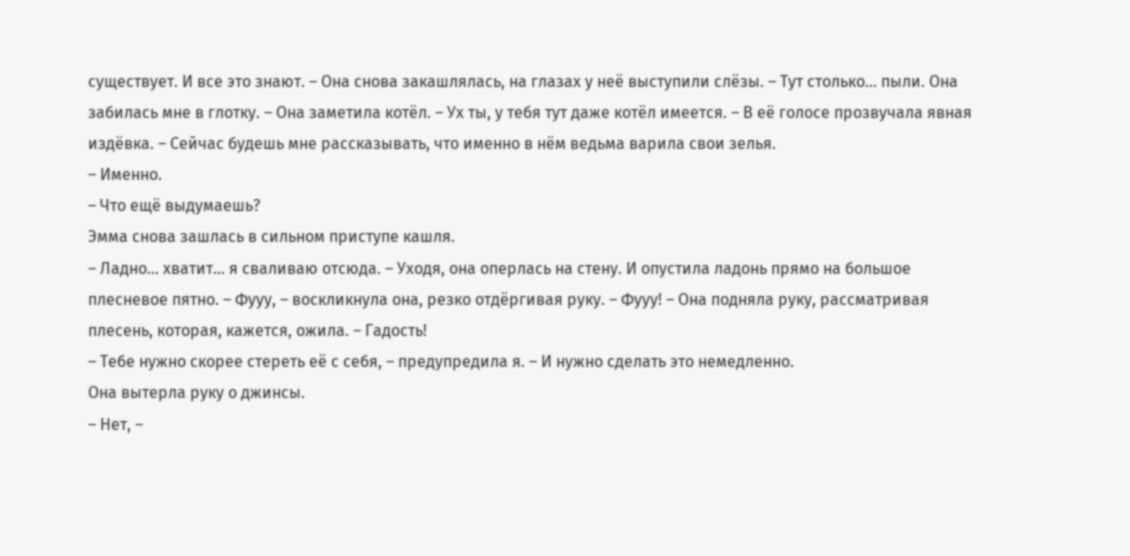существует. И все это знают. – Она снова закашлялась, на глазах у неё выступили слёзы. – Тут столько… пыли. Она забилась мне в глотку. – Она заметила котёл. – Ух ты, у тебя тут даже котёл имеется. – В её голосе прозвучала явная издёвка. – Сейчас будешь мне рассказывать, что именно в нём ведьма варила свои зелья.
– Именно.
– Что ещё выдумаешь?
Эмма снова зашлась в сильном приступе кашля.
– Ладно… хватит… я сваливаю отсюда. – Уходя, она оперлась на стену. И опустила ладонь прямо на большое плесневое пятно. – Фууу, – воскликнула она, резко отдёргивая руку. – Фууу! – Она подняла руку, рассматривая плесень, которая, кажется, ожила. – Гадость!
– Тебе нужно скорее стереть её с себя, – предупредила я. – И нужно сделать это немедленно.
Она вытерла руку о джинсы.
– Нет, –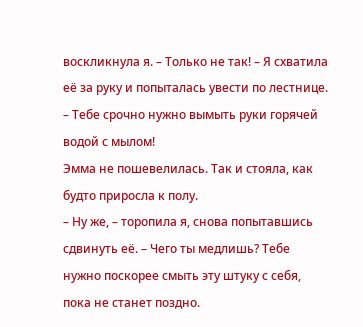воскликнула я. – Только не так! – Я схватила её за руку и попыталась увести по лестнице. – Тебе срочно нужно вымыть руки горячей водой с мылом!
Эмма не пошевелилась. Так и стояла, как будто приросла к полу.
– Ну же, – торопила я, снова попытавшись сдвинуть её. – Чего ты медлишь? Тебе нужно поскорее смыть эту штуку с себя, пока не станет поздно.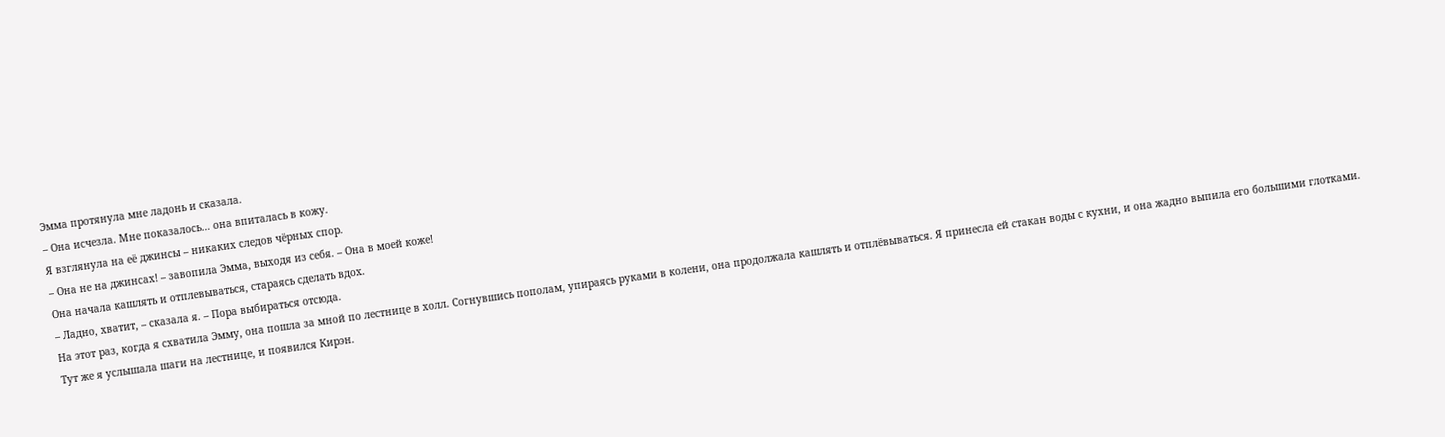Эмма протянула мне ладонь и сказала.
– Она исчезла. Мне показалось… она впиталась в кожу.
Я взглянула на её джинсы – никаких следов чёрных спор.
– Она не на джинсах! – завопила Эмма, выходя из себя. – Она в моей коже!
Она начала кашлять и отплевываться, стараясь сделать вдох.
– Ладно, хватит, – сказала я. – Пора выбираться отсюда.
На этот раз, когда я схватила Эмму, она пошла за мной по лестнице в холл. Согнувшись пополам, упираясь руками в колени, она продолжала кашлять и отплёвываться. Я принесла ей стакан воды с кухни, и она жадно выпила его большими глотками.
Тут же я услышала шаги на лестнице, и появился Кирэн.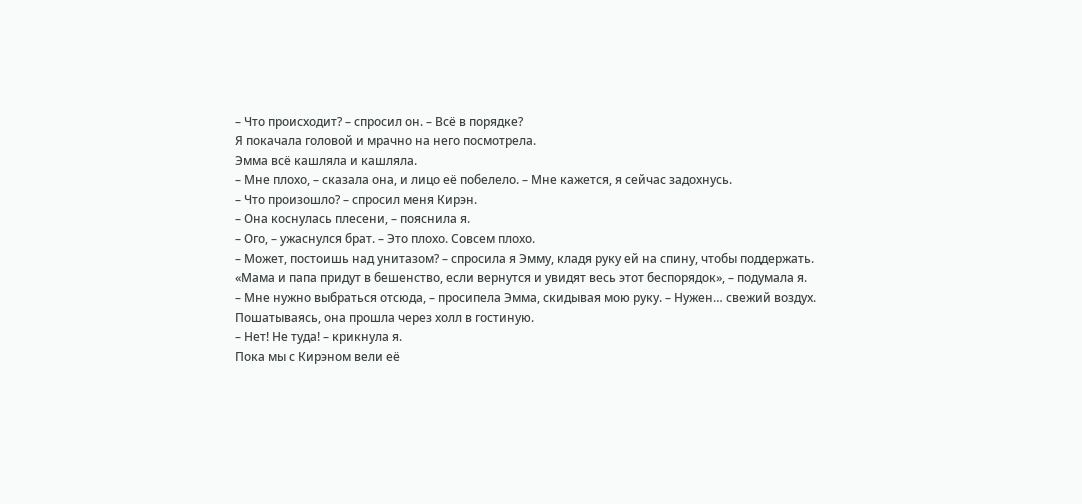– Что происходит? – спросил он. – Всё в порядке?
Я покачала головой и мрачно на него посмотрела.
Эмма всё кашляла и кашляла.
– Мне плохо, – сказала она, и лицо её побелело. – Мне кажется, я сейчас задохнусь.
– Что произошло? – спросил меня Кирэн.
– Она коснулась плесени, – пояснила я.
– Ого, – ужаснулся брат. – Это плохо. Совсем плохо.
– Может, постоишь над унитазом? – спросила я Эмму, кладя руку ей на спину, чтобы поддержать.
«Мама и папа придут в бешенство, если вернутся и увидят весь этот беспорядок», – подумала я.
– Мне нужно выбраться отсюда, – просипела Эмма, скидывая мою руку. – Нужен… свежий воздух.
Пошатываясь, она прошла через холл в гостиную.
– Нет! Не туда! – крикнула я.
Пока мы с Кирэном вели её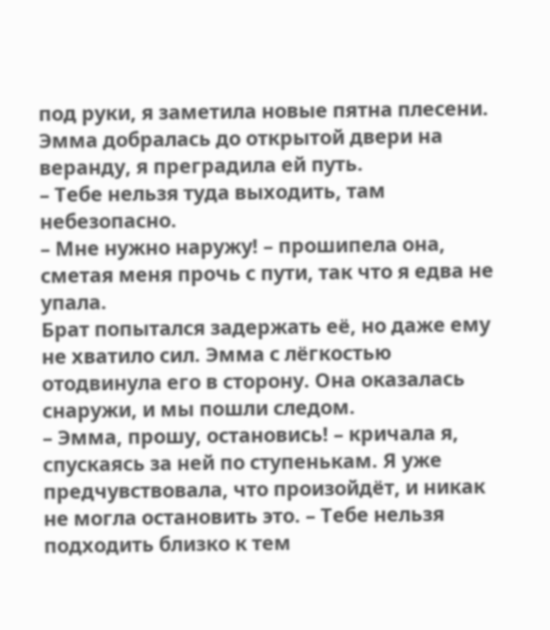под руки, я заметила новые пятна плесени.
Эмма добралась до открытой двери на веранду, я преградила ей путь.
– Тебе нельзя туда выходить, там небезопасно.
– Мне нужно наружу! – прошипела она, сметая меня прочь с пути, так что я едва не упала.
Брат попытался задержать её, но даже ему не хватило сил. Эмма с лёгкостью отодвинула его в сторону. Она оказалась снаружи, и мы пошли следом.
– Эмма, прошу, остановись! – кричала я, спускаясь за ней по ступенькам. Я уже предчувствовала, что произойдёт, и никак не могла остановить это. – Тебе нельзя подходить близко к тем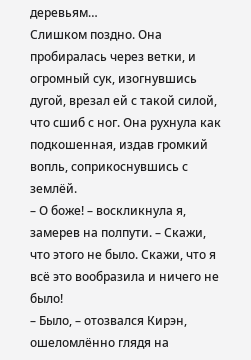деревьям…
Слишком поздно. Она пробиралась через ветки, и огромный сук, изогнувшись дугой, врезал ей с такой силой, что сшиб с ног. Она рухнула как подкошенная, издав громкий вопль, соприкоснувшись с землёй.
– О боже! – воскликнула я, замерев на полпути. – Скажи, что этого не было. Скажи, что я всё это вообразила и ничего не было!
– Было, – отозвался Кирэн, ошеломлённо глядя на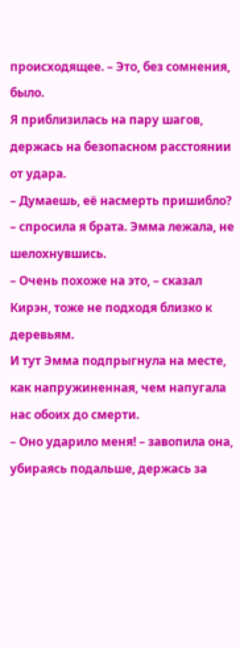происходящее. – Это, без сомнения, было.
Я приблизилась на пару шагов, держась на безопасном расстоянии от удара.
– Думаешь, её насмерть пришибло? – спросила я брата. Эмма лежала, не шелохнувшись.
– Очень похоже на это, – сказал Кирэн, тоже не подходя близко к деревьям.
И тут Эмма подпрыгнула на месте, как напружиненная, чем напугала нас обоих до смерти.
– Оно ударило меня! – завопила она, убираясь подальше, держась за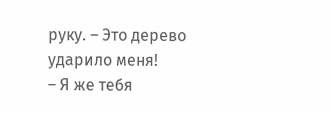руку. – Это дерево ударило меня!
– Я же тебя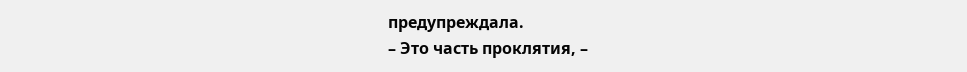предупреждала.
– Это часть проклятия, –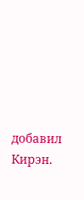добавил Кирэн.